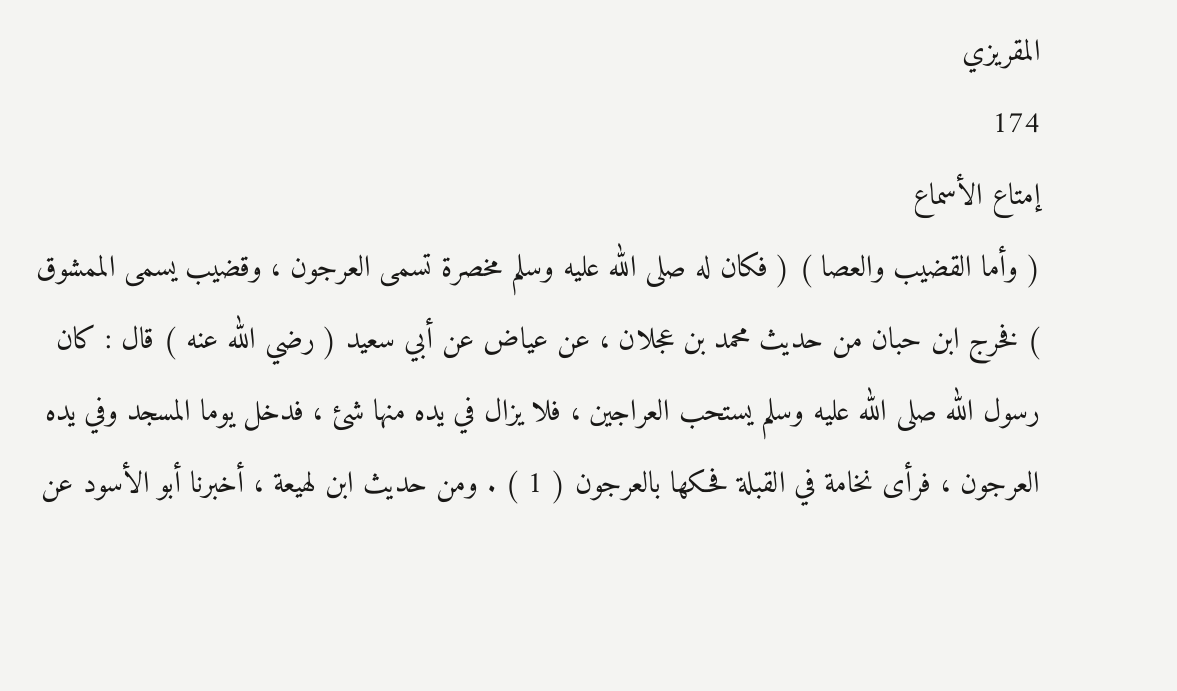المقريزي
174
إمتاع الأسماع
( وأما القضيب والعصا ) ( فكان له صلى الله عليه وسلم مخصرة تسمى العرجون ، وقضيب يسمى الممشوق ) فخرج ابن حبان من حديث محمد بن عجلان ، عن عياض عن أبي سعيد ( رضي الله عنه ) قال : كان رسول الله صلى الله عليه وسلم يستحب العراجين ، فلا يزال في يده منها شئ ، فدخل يوما المسجد وفي يده العرجون ، فرأى نخامة في القبلة فحكها بالعرجون ( 1 ) . ومن حديث ابن لهيعة ، أخبرنا أبو الأسود عن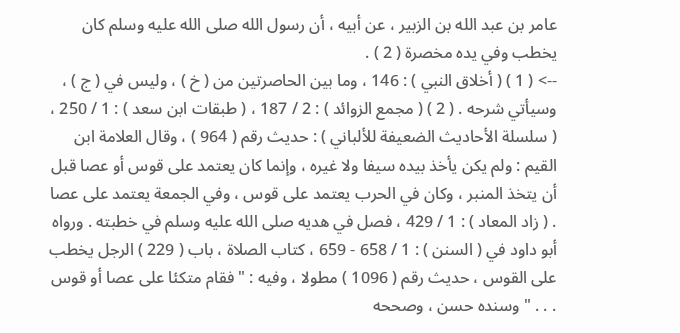عامر بن عبد الله بن الزبير ، عن أبيه ، أن رسول الله صلى الله عليه وسلم كان يخطب وفي يده مخصرة ( 2 ) .
--> ( 1 ) ( أخلاق النبي ) : 146 ، وما بين الحاصرتين من ( خ ) ، وليس في ( ج ) ، وسيأتي شرحه . ( 2 ) ( مجمع الزوائد ) : 2 / 187 ، ( طبقات ابن سعد ) : 1 / 250 ، ( سلسلة الأحاديث الضعيفة للألباني ) : حديث رقم ( 964 ) ، وقال العلامة ابن القيم : ولم يكن يأخذ بيده سيفا ولا غيره ، وإنما كان يعتمد على قوس أو عصا قبل أن يتخذ المنبر ، وكان في الحرب يعتمد على قوس ، وفي الجمعة يعتمد على عصا . ( زاد المعاد ) : 1 / 429 ، فصل في هديه صلى الله عليه وسلم في خطبته . ورواه أبو داود في ( السنن ) : 1 / 658 - 659 ، كتاب الصلاة ، باب ( 229 ) الرجل يخطب على القوس ، حديث رقم ( 1096 ) مطولا ، وفيه : " فقام متكئا على عصا أو قوس . . . " وسنده حسن ، وصححه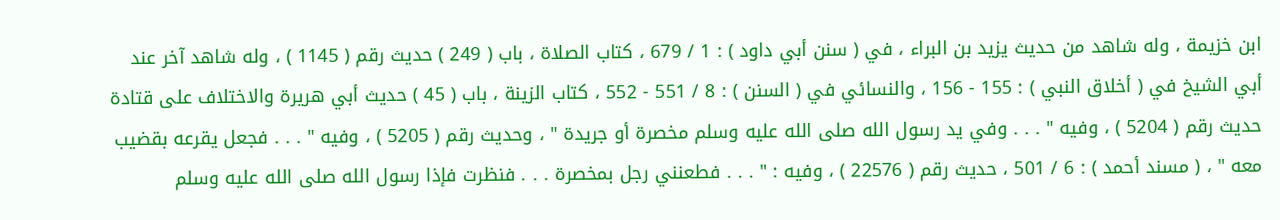ابن خزيمة ، وله شاهد من حديث يزيد بن البراء ، في ( سنن أبي داود ) : 1 / 679 ، كتاب الصلاة ، باب ( 249 ) حديث رقم ( 1145 ) ، وله شاهد آخر عند أبي الشيخ في ( أخلاق النبي ) : 155 - 156 ، والنسائي في ( السنن ) : 8 / 551 - 552 ، كتاب الزينة ، باب ( 45 ) حديث أبي هريرة والاختلاف على قتادة حديث رقم ( 5204 ) ، وفيه " . . . وفي يد رسول الله صلى الله عليه وسلم مخصرة أو جريدة " ، وحديث رقم ( 5205 ) ، وفيه " . . . فجعل يقرعه بقضيب معه " ، ( مسند أحمد ) : 6 / 501 ، حديث رقم ( 22576 ) ، وفيه : " . . . فطعنني رجل بمخصرة . . . فنظرت فإذا رسول الله صلى الله عليه وسلم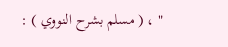" ، ( مسلم بشرح النووي ) :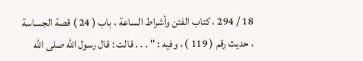18 / 294 ، كتاب الفتن وأشراط الساعة ، باب ( 24 ) قصة الجساسة ، حديث رقم ( 119 ) ، وفيه : " . . . قالت : قال رسول الله صلى الله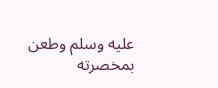عليه وسلم وطعن بمخصرته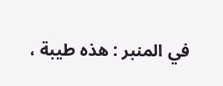في المنبر : هذه طيبة ،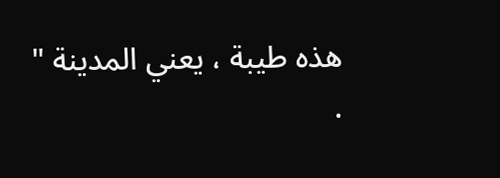هذه طيبة ، يعني المدينة " .